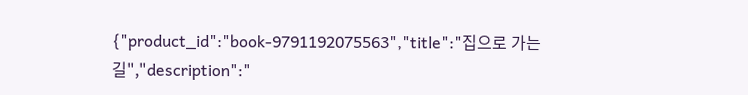{"product_id":"book-9791192075563","title":"집으로 가는 길","description":"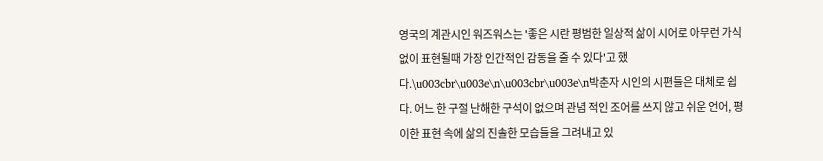영국의 계관시인 워즈워스는 '좋은 시란 평범한 일상적 삶이 시어로 아무런 가식없이 표현될때 가장 인간적인 감동을 줄 수 있다'고 했다.\u003cbr\u003e\n\u003cbr\u003e\n박춘자 시인의 시편들은 대체로 쉽다. 어느 한 구절 난해한 구석이 없으며 관념 적인 조어를 쓰지 않고 쉬운 언어, 평이한 표현 속에 삶의 진솔한 모습들을 그려내고 있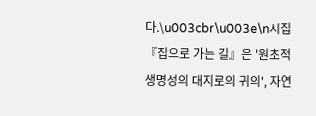다.\u003cbr\u003e\n시집『집으로 가는 길』은 '원초적 생명성의 대지로의 귀의', 자연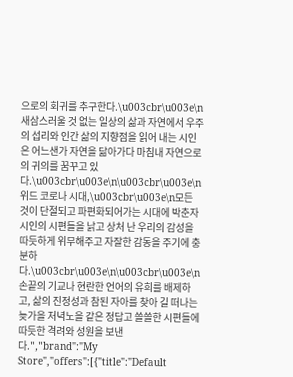으로의 회귀를 추구한다.\u003cbr\u003e\n새삼스러울 것 없는 일상의 삶과 자연에서 우주의 섭리와 인간 삶의 지향점을 읽어 내는 시인은 어느샌가 자연을 닮아가다 마침내 자연으로의 귀의를 꿈꾸고 있다.\u003cbr\u003e\n\u003cbr\u003e\n위드 코로나 시대,\u003cbr\u003e\n모든 것이 단절되고 파편화되어가는 시대에 박춘자 시인의 시편들을 낡고 상처 난 우리의 감성을 따듯하게 위무해주고 자잘한 감동을 주기에 충분하다.\u003cbr\u003e\n\u003cbr\u003e\n손끝의 기교나 현란한 언어의 유희를 배제하고, 삶의 진정성과 참된 자아를 찾아 길 떠나는 늦가을 저녁노을 같은 정답고 쓸쓸한 시편들에 따듯한 격려와 성원을 보낸다.","brand":"My Store","offers":[{"title":"Default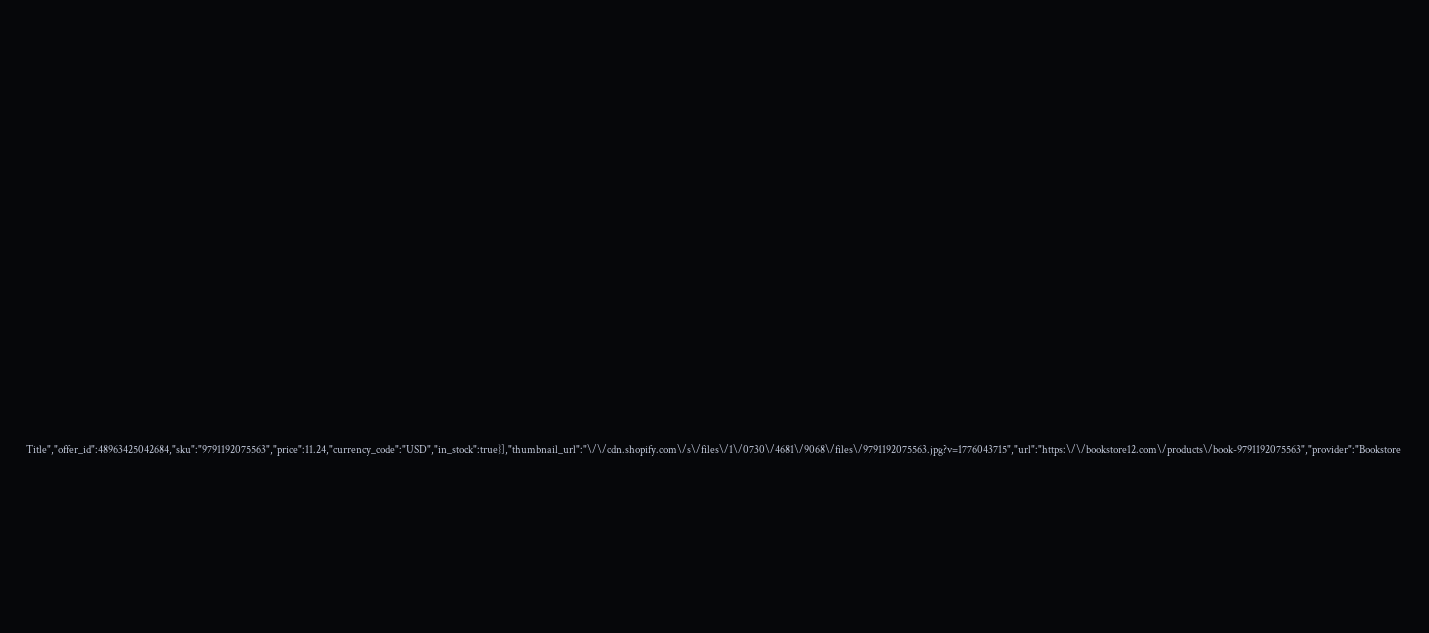Title","offer_id":48963425042684,"sku":"9791192075563","price":11.24,"currency_code":"USD","in_stock":true}],"thumbnail_url":"\/\/cdn.shopify.com\/s\/files\/1\/0730\/4681\/9068\/files\/9791192075563.jpg?v=1776043715","url":"https:\/\/bookstore12.com\/products\/book-9791192075563","provider":"Bookstore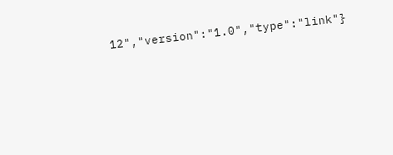12","version":"1.0","type":"link"}